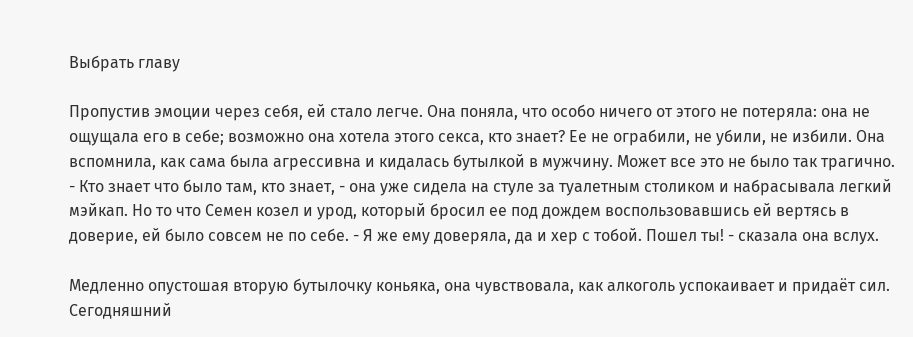Выбрать главу

Пропустив эмоции через себя, ей стало легче. Она поняла, что особо ничего от этого не потеряла: она не ощущала его в себе; возможно она хотела этого секса, кто знает? Ее не ограбили, не убили, не избили. Она вспомнила, как сама была агрессивна и кидалась бутылкой в мужчину. Может все это не было так трагично. - Кто знает что было там, кто знает, - она уже сидела на стуле за туалетным столиком и набрасывала легкий мэйкап. Но то что Семен козел и урод, который бросил ее под дождем воспользовавшись ей вертясь в доверие, ей было совсем не по себе. - Я же ему доверяла, да и хер с тобой. Пошел ты! - сказала она вслух.

Медленно опустошая вторую бутылочку коньяка, она чувствовала, как алкоголь успокаивает и придаёт сил. Сегодняшний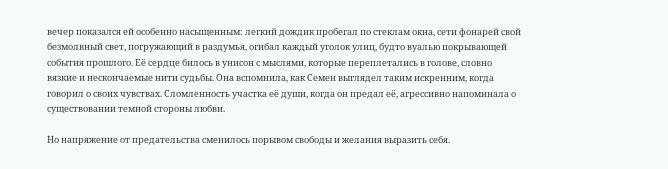вечер показался ей особенно насыщенным: легкий дождик пробегал по стеклам окна, сети фонарей свой безмолвный свет, погружающий в раздумья, огибал каждый уголок улиц, будто вуалью покрывающей события прошлого. Её сердце билось в унисон с мыслями, которые переплетались в голове, словно вязкие и нескончаемые нити судьбы. Она вспомнила, как Семен выглядел таким искренним, когда говорил о своих чувствах. Сломленность участка её души, когда он предал её, агрессивно напоминала о существовании темной стороны любви.

Но напряжение от предательства сменилось порывом свободы и желания выразить себя.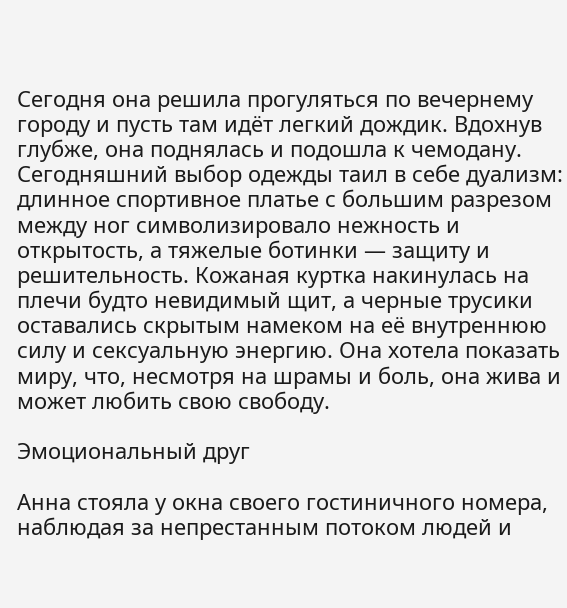Сегодня она решила прогуляться по вечернему городу и пусть там идёт легкий дождик. Вдохнув глубже, она поднялась и подошла к чемодану. Сегодняшний выбор одежды таил в себе дуализм: длинное спортивное платье с большим разрезом между ног символизировало нежность и открытость, а тяжелые ботинки — защиту и решительность. Кожаная куртка накинулась на плечи будто невидимый щит, а черные трусики оставались скрытым намеком на её внутреннюю силу и сексуальную энергию. Она хотела показать миру, что, несмотря на шрамы и боль, она жива и может любить свою свободу.

Эмоциональный друг

Анна стояла у окна своего гостиничного номера, наблюдая за непрестанным потоком людей и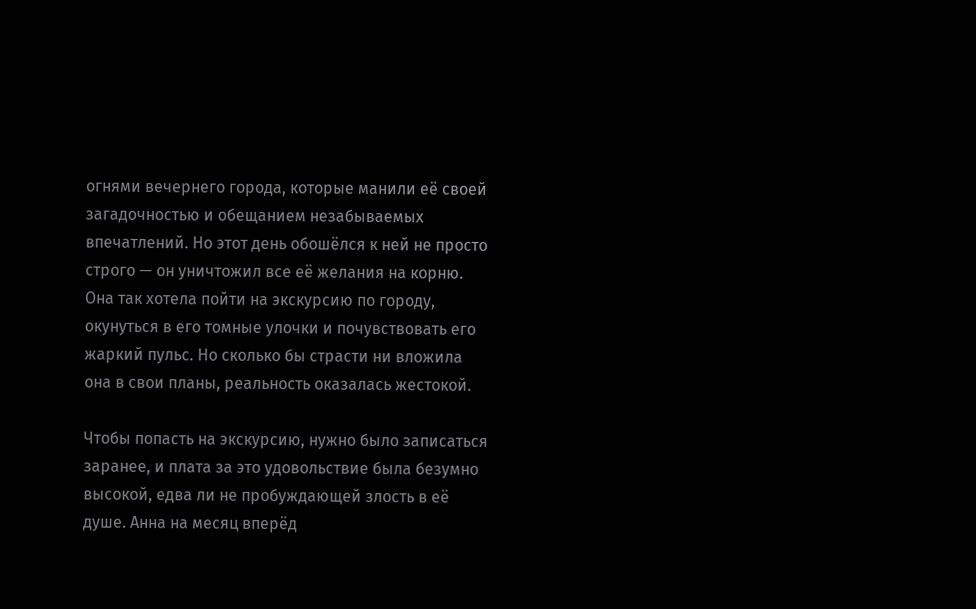огнями вечернего города, которые манили её своей загадочностью и обещанием незабываемых впечатлений. Но этот день обошёлся к ней не просто строго — он уничтожил все её желания на корню. Она так хотела пойти на экскурсию по городу, окунуться в его томные улочки и почувствовать его жаркий пульс. Но сколько бы страсти ни вложила она в свои планы, реальность оказалась жестокой.

Чтобы попасть на экскурсию, нужно было записаться заранее, и плата за это удовольствие была безумно высокой, едва ли не пробуждающей злость в её душе. Анна на месяц вперёд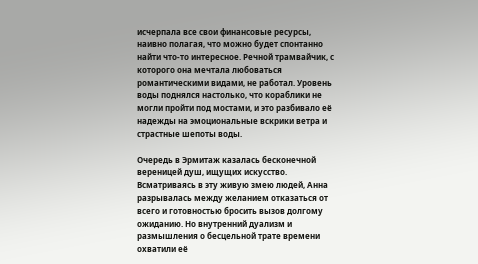исчерпала все свои финансовые ресурсы, наивно полагая, что можно будет спонтанно найти что-то интересное. Речной трамвайчик, с которого она мечтала любоваться романтическими видами, не работал. Уровень воды поднялся настолько, что кораблики не могли пройти под мостами, и это разбивало её надежды на эмоциональные вскрики ветра и страстные шепоты воды.

Очередь в Эрмитаж казалась бесконечной вереницей душ, ищущих искусство. Всматриваясь в эту живую змею людей, Анна разрывалась между желанием отказаться от всего и готовностью бросить вызов долгому ожиданию. Но внутренний дуализм и размышления о бесцельной трате времени охватили её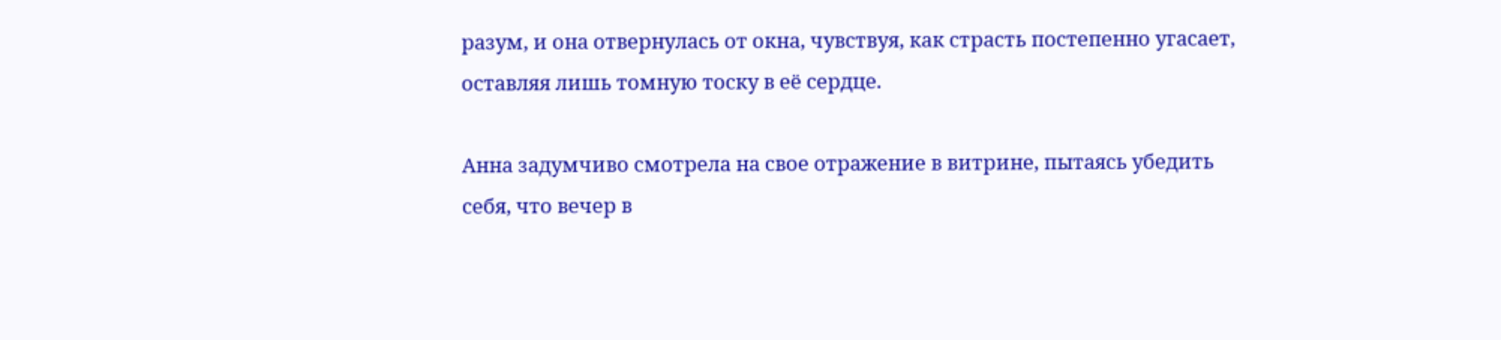разум, и она отвернулась от окна, чувствуя, как страсть постепенно угасает, оставляя лишь томную тоску в её сердце.

Анна задумчиво смотрела на свое отражение в витрине, пытаясь убедить себя, что вечер в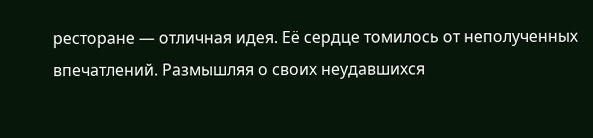ресторане — отличная идея. Её сердце томилось от неполученных впечатлений. Размышляя о своих неудавшихся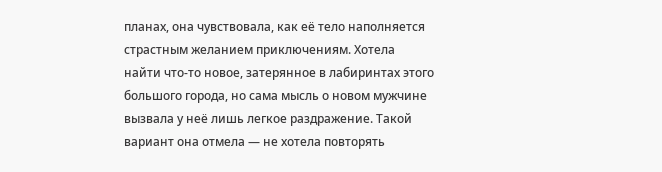планах, она чувствовала, как её тело наполняется страстным желанием приключениям. Хотела найти что-то новое, затерянное в лабиринтах этого большого города, но сама мысль о новом мужчине вызвала у неё лишь легкое раздражение. Такой вариант она отмела — не хотела повторять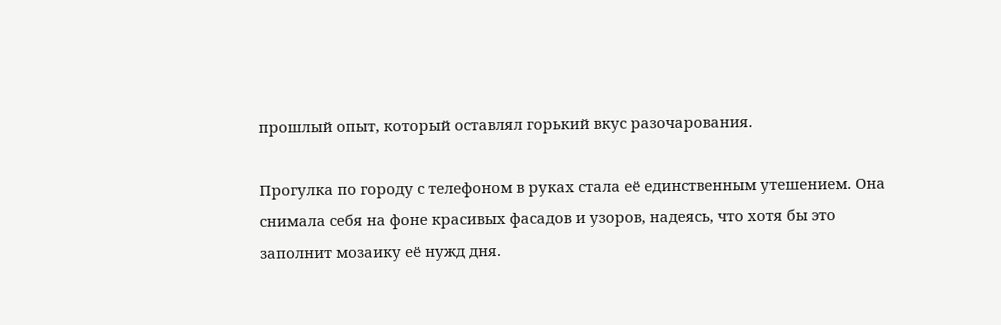прошлый опыт, который оставлял горький вкус разочарования.

Прогулка по городу с телефоном в руках стала её единственным утешением. Она снимала себя на фоне красивых фасадов и узоров, надеясь, что хотя бы это заполнит мозаику её нужд дня.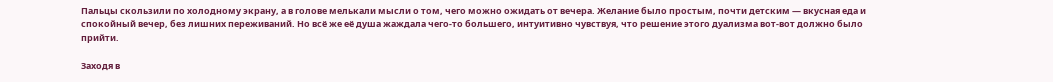Пальцы скользили по холодному экрану, а в голове мелькали мысли о том, чего можно ожидать от вечера. Желание было простым, почти детским — вкусная еда и спокойный вечер, без лишних переживаний. Но всё же её душа жаждала чего-то большего, интуитивно чувствуя, что решение этого дуализма вот-вот должно было прийти.

Заходя в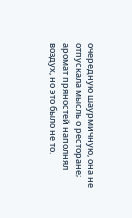очередную шаурмичную, она не отпускала мысль о ресторане; аромат пряностей наполнял воздух, но это было не то.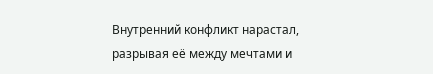Внутренний конфликт нарастал, разрывая её между мечтами и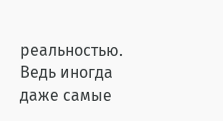реальностью. Ведь иногда даже самые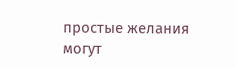простые желания могут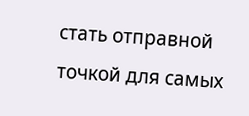стать отправной точкой для самых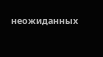неожиданных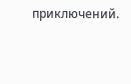приключений.